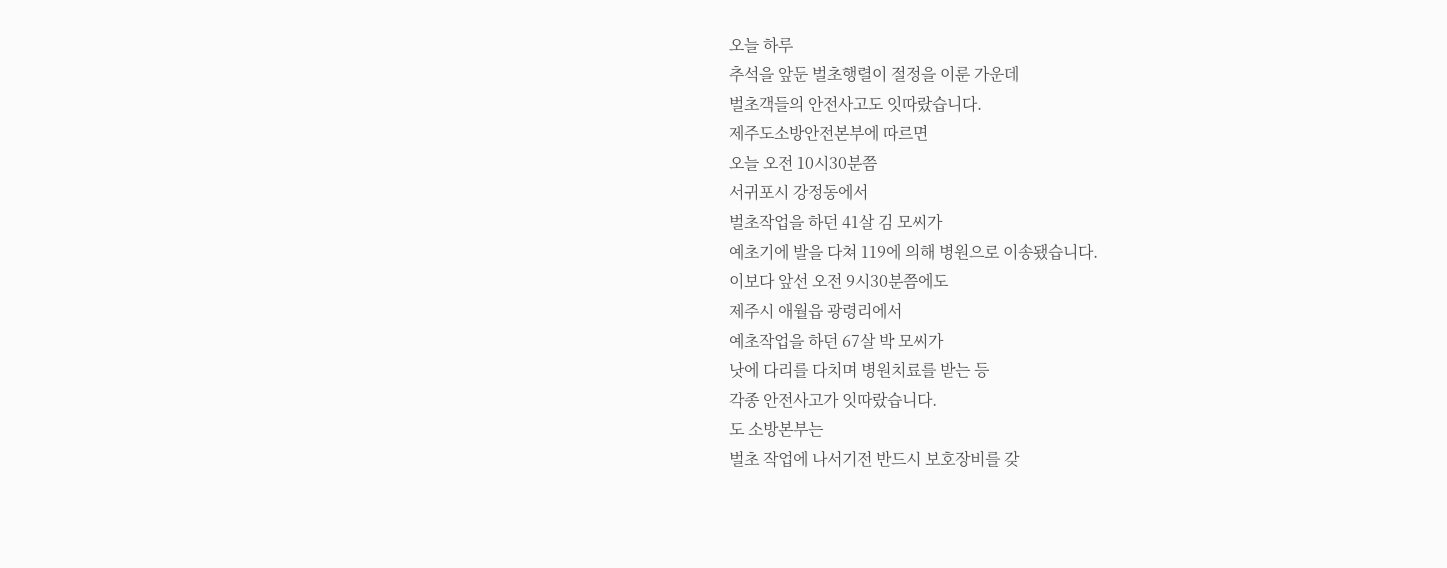오늘 하루
추석을 앞둔 벌초행렬이 절정을 이룬 가운데
벌초객들의 안전사고도 잇따랐습니다.
제주도소방안전본부에 따르면
오늘 오전 10시30분쯤
서귀포시 강정동에서
벌초작업을 하던 41살 김 모씨가
예초기에 발을 다쳐 119에 의해 병원으로 이송됐습니다.
이보다 앞선 오전 9시30분쯤에도
제주시 애월읍 광령리에서
예초작업을 하던 67살 박 모씨가
낫에 다리를 다치며 병원치료를 받는 등
각종 안전사고가 잇따랐습니다.
도 소방본부는
벌초 작업에 나서기전 반드시 보호장비를 갖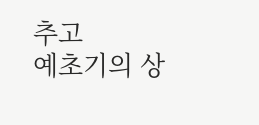추고
예초기의 상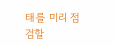태를 미리 점검할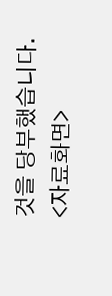것을 당부했습니다.
<자료화면>